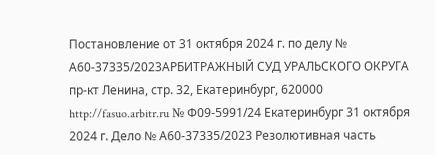Постановление от 31 октября 2024 г. по делу № А60-37335/2023АРБИТРАЖНЫЙ СУД УРАЛЬСКОГО ОКРУГА пр-кт Ленина, стр. 32, Екатеринбург, 620000 http://fasuo.arbitr.ru № Ф09-5991/24 Екатеринбург 31 октября 2024 г. Дело № А60-37335/2023 Резолютивная часть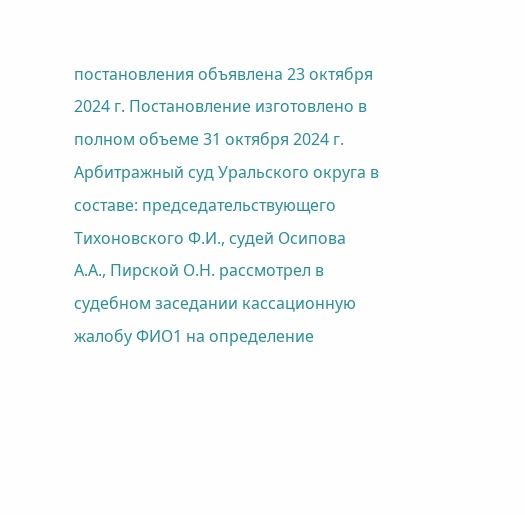постановления объявлена 23 октября 2024 г. Постановление изготовлено в полном объеме 31 октября 2024 г. Арбитражный суд Уральского округа в составе: председательствующего Тихоновского Ф.И., судей Осипова А.А., Пирской О.Н. рассмотрел в судебном заседании кассационную жалобу ФИО1 на определение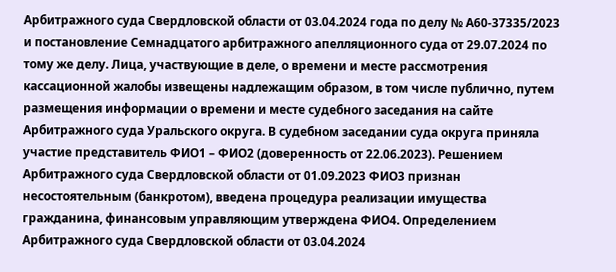Арбитражного суда Свердловской области от 03.04.2024 года по делу № А60-37335/2023 и постановление Семнадцатого арбитражного апелляционного суда от 29.07.2024 по тому же делу. Лица, участвующие в деле, о времени и месте рассмотрения кассационной жалобы извещены надлежащим образом, в том числе публично, путем размещения информации о времени и месте судебного заседания на сайте Арбитражного суда Уральского округа. В судебном заседании суда округа приняла участие представитель ФИО1 – ФИО2 (доверенность от 22.06.2023). Решением Арбитражного суда Свердловской области от 01.09.2023 ФИО3 признан несостоятельным (банкротом), введена процедура реализации имущества гражданина, финансовым управляющим утверждена ФИО4. Определением Арбитражного суда Свердловской области от 03.04.2024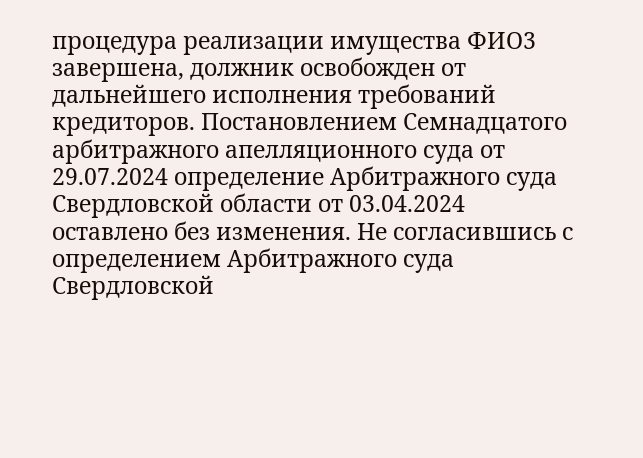процедура реализации имущества ФИО3 завершена, должник освобожден от дальнейшего исполнения требований кредиторов. Постановлением Семнадцатого арбитражного апелляционного суда от 29.07.2024 определение Арбитражного суда Свердловской области от 03.04.2024 оставлено без изменения. Не согласившись с определением Арбитражного суда Свердловской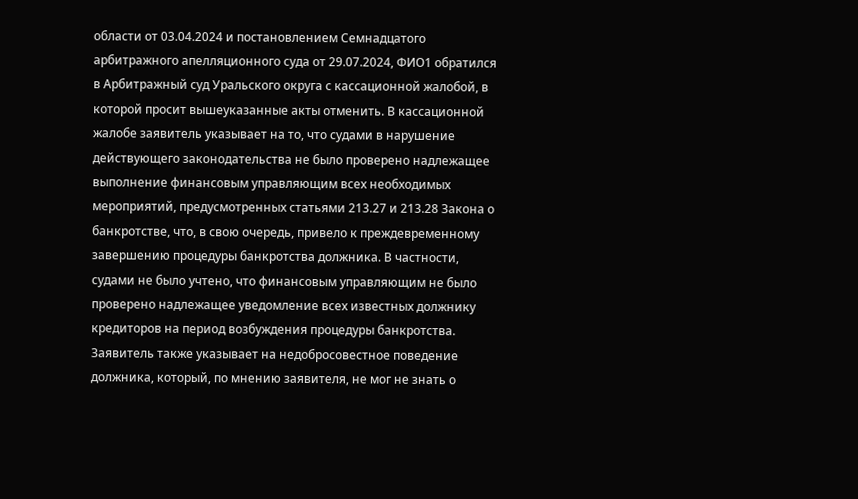области от 03.04.2024 и постановлением Семнадцатого арбитражного апелляционного суда от 29.07.2024, ФИО1 обратился в Арбитражный суд Уральского округа с кассационной жалобой, в которой просит вышеуказанные акты отменить. В кассационной жалобе заявитель указывает на то, что судами в нарушение действующего законодательства не было проверено надлежащее выполнение финансовым управляющим всех необходимых мероприятий, предусмотренных статьями 213.27 и 213.28 Закона о банкротстве, что, в свою очередь, привело к преждевременному завершению процедуры банкротства должника. В частности, судами не было учтено, что финансовым управляющим не было проверено надлежащее уведомление всех известных должнику кредиторов на период возбуждения процедуры банкротства. Заявитель также указывает на недобросовестное поведение должника, который, по мнению заявителя, не мог не знать о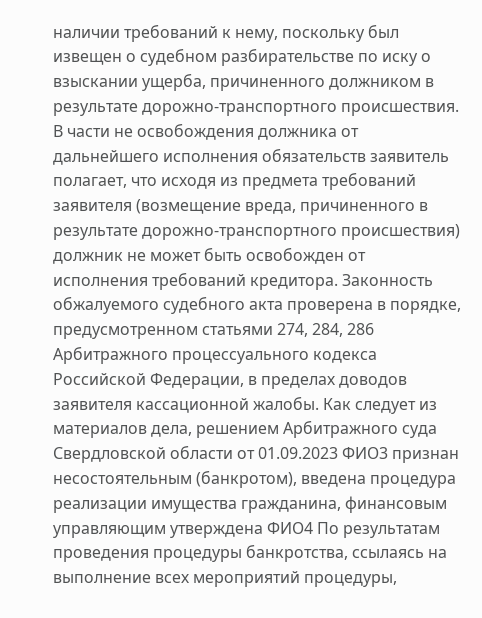наличии требований к нему, поскольку был извещен о судебном разбирательстве по иску о взыскании ущерба, причиненного должником в результате дорожно-транспортного происшествия. В части не освобождения должника от дальнейшего исполнения обязательств заявитель полагает, что исходя из предмета требований заявителя (возмещение вреда, причиненного в результате дорожно-транспортного происшествия) должник не может быть освобожден от исполнения требований кредитора. Законность обжалуемого судебного акта проверена в порядке, предусмотренном статьями 274, 284, 286 Арбитражного процессуального кодекса Российской Федерации, в пределах доводов заявителя кассационной жалобы. Как следует из материалов дела, решением Арбитражного суда Свердловской области от 01.09.2023 ФИО3 признан несостоятельным (банкротом), введена процедура реализации имущества гражданина, финансовым управляющим утверждена ФИО4 По результатам проведения процедуры банкротства, ссылаясь на выполнение всех мероприятий процедуры,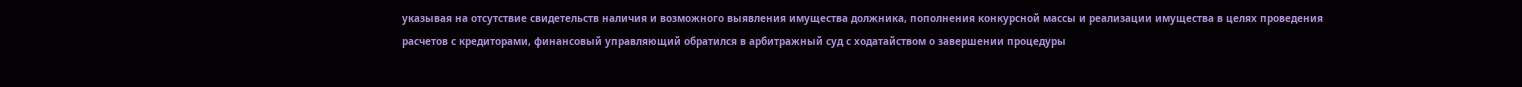указывая на отсутствие свидетельств наличия и возможного выявления имущества должника, пополнения конкурсной массы и реализации имущества в целях проведения расчетов с кредиторами, финансовый управляющий обратился в арбитражный суд с ходатайством о завершении процедуры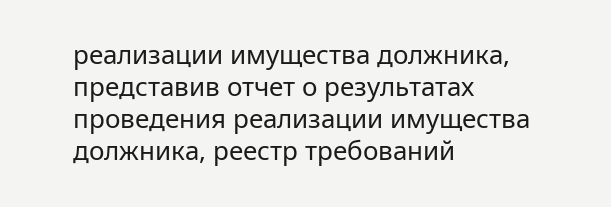реализации имущества должника, представив отчет о результатах проведения реализации имущества должника, реестр требований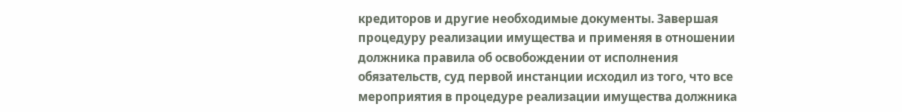кредиторов и другие необходимые документы. Завершая процедуру реализации имущества и применяя в отношении должника правила об освобождении от исполнения обязательств, суд первой инстанции исходил из того, что все мероприятия в процедуре реализации имущества должника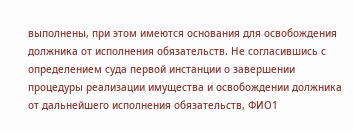выполнены, при этом имеются основания для освобождения должника от исполнения обязательств. Не согласившись с определением суда первой инстанции о завершении процедуры реализации имущества и освобождении должника от дальнейшего исполнения обязательств, ФИО1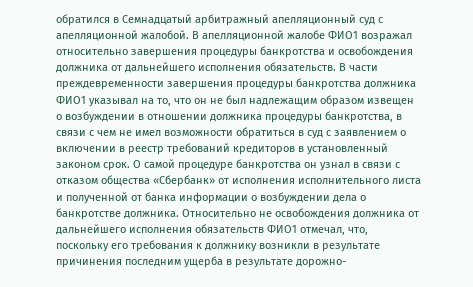обратился в Семнадцатый арбитражный апелляционный суд с апелляционной жалобой. В апелляционной жалобе ФИО1 возражал относительно завершения процедуры банкротства и освобождения должника от дальнейшего исполнения обязательств. В части преждевременности завершения процедуры банкротства должника ФИО1 указывал на то, что он не был надлежащим образом извещен о возбуждении в отношении должника процедуры банкротства, в связи с чем не имел возможности обратиться в суд с заявлением о включении в реестр требований кредиторов в установленный законом срок. О самой процедуре банкротства он узнал в связи с отказом общества «Сбербанк» от исполнения исполнительного листа и полученной от банка информации о возбуждении дела о банкротстве должника. Относительно не освобождения должника от дальнейшего исполнения обязательств ФИО1 отмечал, что, поскольку его требования к должнику возникли в результате причинения последним ущерба в результате дорожно-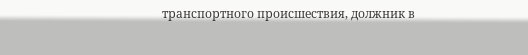транспортного происшествия, должник в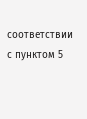соответствии с пунктом 5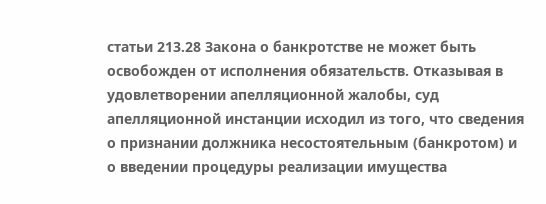статьи 213.28 Закона о банкротстве не может быть освобожден от исполнения обязательств. Отказывая в удовлетворении апелляционной жалобы, суд апелляционной инстанции исходил из того, что сведения о признании должника несостоятельным (банкротом) и о введении процедуры реализации имущества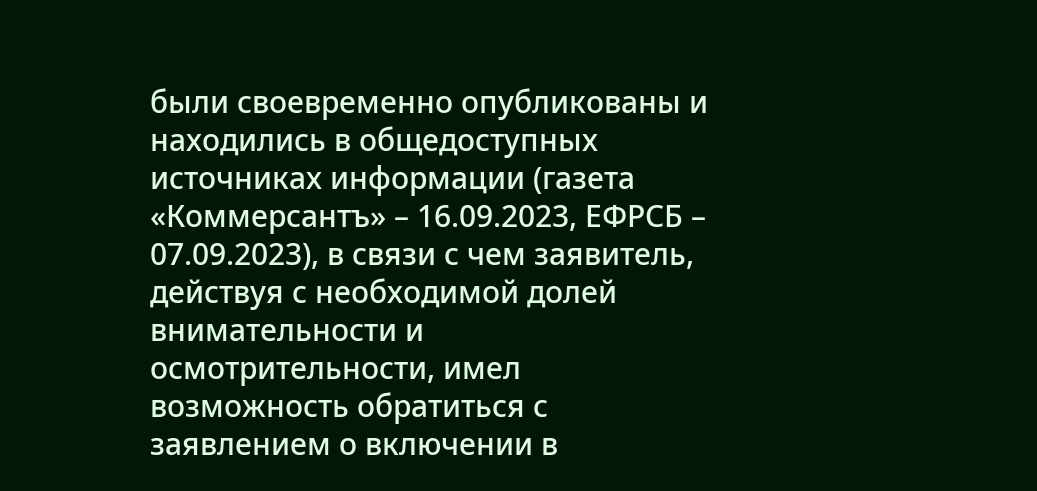были своевременно опубликованы и находились в общедоступных источниках информации (газета «Коммерсантъ» – 16.09.2023, ЕФРСБ – 07.09.2023), в связи с чем заявитель, действуя с необходимой долей внимательности и осмотрительности, имел возможность обратиться с заявлением о включении в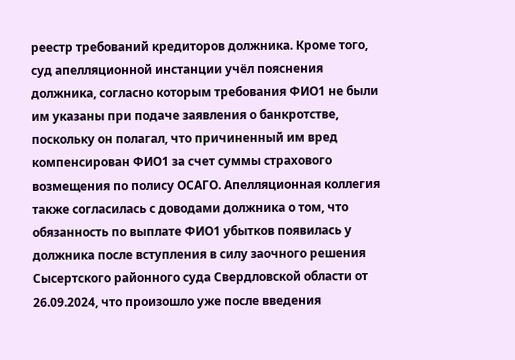реестр требований кредиторов должника. Кроме того, суд апелляционной инстанции учёл пояснения должника, согласно которым требования ФИО1 не были им указаны при подаче заявления о банкротстве, поскольку он полагал, что причиненный им вред компенсирован ФИО1 за счет суммы страхового возмещения по полису ОСАГО. Апелляционная коллегия также согласилась с доводами должника о том, что обязанность по выплате ФИО1 убытков появилась у должника после вступления в силу заочного решения Сысертского районного суда Свердловской области от 26.09.2024, что произошло уже после введения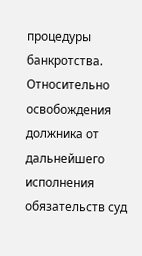процедуры банкротства. Относительно освобождения должника от дальнейшего исполнения обязательств суд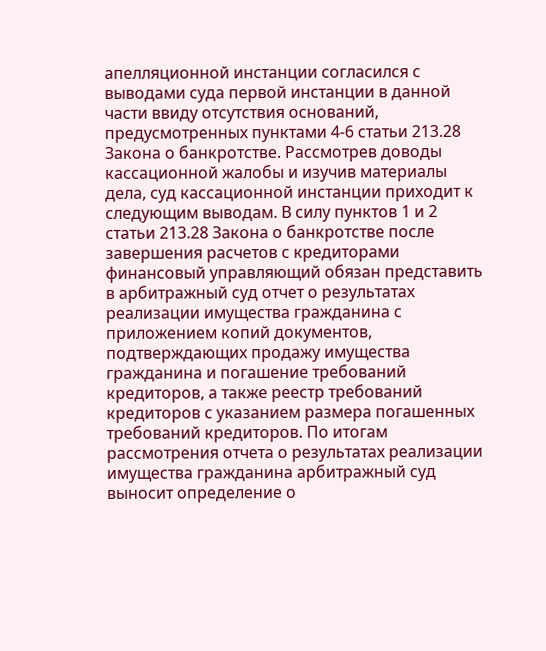апелляционной инстанции согласился с выводами суда первой инстанции в данной части ввиду отсутствия оснований, предусмотренных пунктами 4-6 статьи 213.28 Закона о банкротстве. Рассмотрев доводы кассационной жалобы и изучив материалы дела, суд кассационной инстанции приходит к следующим выводам. В силу пунктов 1 и 2 статьи 213.28 Закона о банкротстве после завершения расчетов с кредиторами финансовый управляющий обязан представить в арбитражный суд отчет о результатах реализации имущества гражданина с приложением копий документов, подтверждающих продажу имущества гражданина и погашение требований кредиторов, а также реестр требований кредиторов с указанием размера погашенных требований кредиторов. По итогам рассмотрения отчета о результатах реализации имущества гражданина арбитражный суд выносит определение о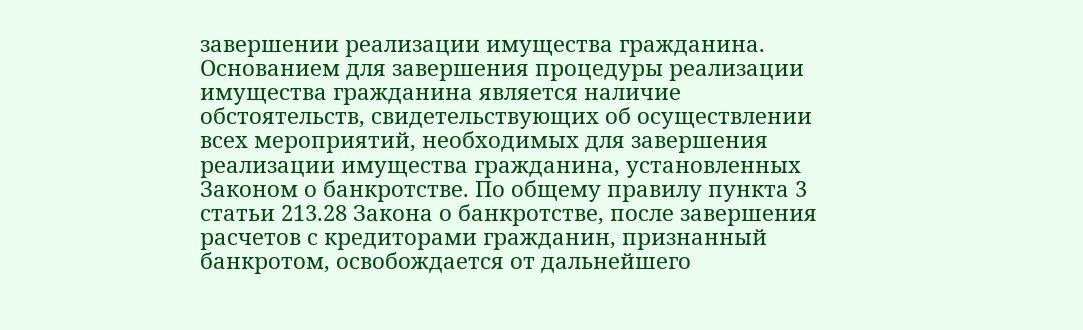завершении реализации имущества гражданина. Основанием для завершения процедуры реализации имущества гражданина является наличие обстоятельств, свидетельствующих об осуществлении всех мероприятий, необходимых для завершения реализации имущества гражданина, установленных Законом о банкротстве. По общему правилу пункта 3 статьи 213.28 Закона о банкротстве, после завершения расчетов с кредиторами гражданин, признанный банкротом, освобождается от дальнейшего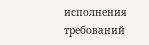исполнения требований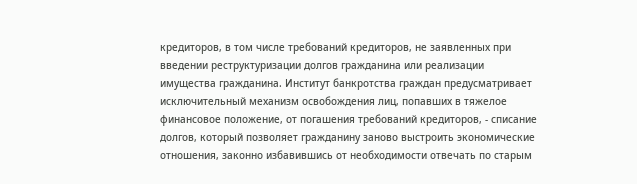кредиторов, в том числе требований кредиторов, не заявленных при введении реструктуризации долгов гражданина или реализации имущества гражданина. Институт банкротства граждан предусматривает исключительный механизм освобождения лиц, попавших в тяжелое финансовое положение, от погашения требований кредиторов, - списание долгов, который позволяет гражданину заново выстроить экономические отношения, законно избавившись от необходимости отвечать по старым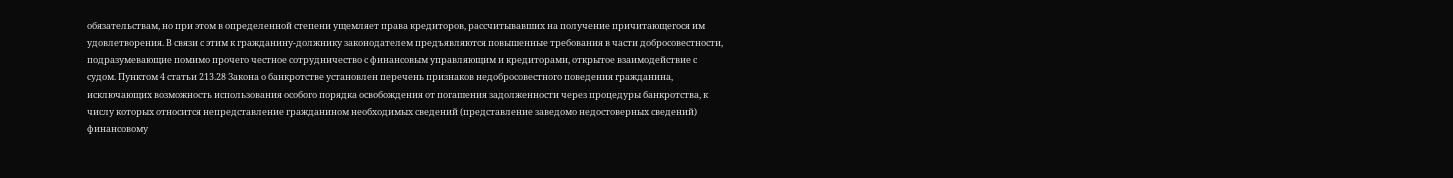обязательствам, но при этом в определенной степени ущемляет права кредиторов, рассчитывавших на получение причитающегося им удовлетворения. В связи с этим к гражданину-должнику законодателем предъявляются повышенные требования в части добросовестности, подразумевающие помимо прочего честное сотрудничество с финансовым управляющим и кредиторами, открытое взаимодействие с судом. Пунктом 4 статьи 213.28 Закона о банкротстве установлен перечень признаков недобросовестного поведения гражданина, исключающих возможность использования особого порядка освобождения от погашения задолженности через процедуры банкротства, к числу которых относится непредставление гражданином необходимых сведений (представление заведомо недостоверных сведений) финансовому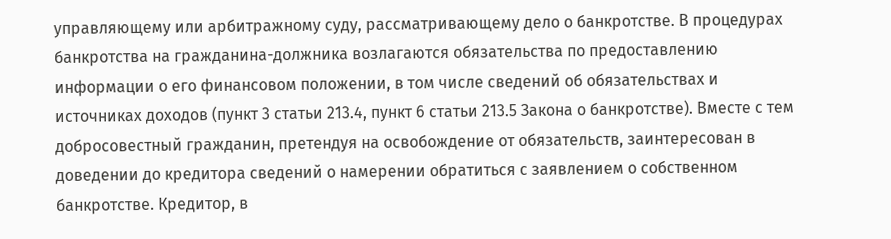управляющему или арбитражному суду, рассматривающему дело о банкротстве. В процедурах банкротства на гражданина-должника возлагаются обязательства по предоставлению информации о его финансовом положении, в том числе сведений об обязательствах и источниках доходов (пункт 3 статьи 213.4, пункт 6 статьи 213.5 Закона о банкротстве). Вместе с тем добросовестный гражданин, претендуя на освобождение от обязательств, заинтересован в доведении до кредитора сведений о намерении обратиться с заявлением о собственном банкротстве. Кредитор, в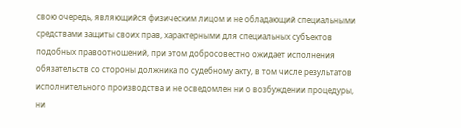свою очередь, являющийся физическим лицом и не обладающий специальными средствами защиты своих прав, характерными для специальных субъектов подобных правоотношений, при этом добросовестно ожидает исполнения обязательств со стороны должника по судебному акту, в том числе результатов исполнительного производства и не осведомлен ни о возбуждении процедуры, ни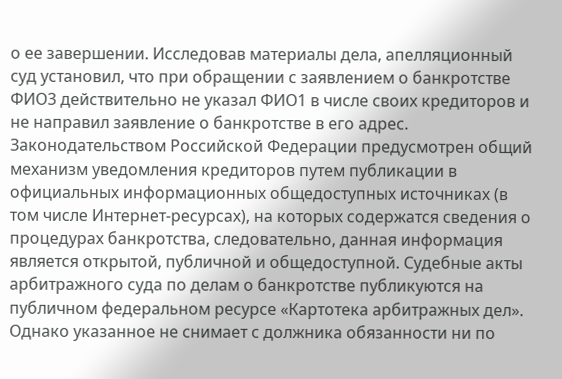о ее завершении. Исследовав материалы дела, апелляционный суд установил, что при обращении с заявлением о банкротстве ФИО3 действительно не указал ФИО1 в числе своих кредиторов и не направил заявление о банкротстве в его адрес. Законодательством Российской Федерации предусмотрен общий механизм уведомления кредиторов путем публикации в официальных информационных общедоступных источниках (в том числе Интернет-ресурсах), на которых содержатся сведения о процедурах банкротства, следовательно, данная информация является открытой, публичной и общедоступной. Судебные акты арбитражного суда по делам о банкротстве публикуются на публичном федеральном ресурсе «Картотека арбитражных дел». Однако указанное не снимает с должника обязанности ни по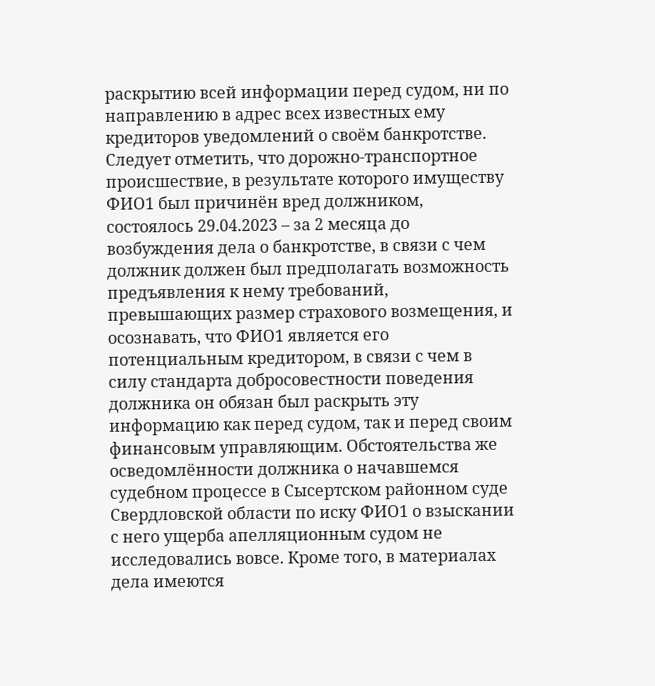раскрытию всей информации перед судом, ни по направлению в адрес всех известных ему кредиторов уведомлений о своём банкротстве. Следует отметить, что дорожно-транспортное происшествие, в результате которого имуществу ФИО1 был причинён вред должником, состоялось 29.04.2023 – за 2 месяца до возбуждения дела о банкротстве, в связи с чем должник должен был предполагать возможность предъявления к нему требований, превышающих размер страхового возмещения, и осознавать, что ФИО1 является его потенциальным кредитором, в связи с чем в силу стандарта добросовестности поведения должника он обязан был раскрыть эту информацию как перед судом, так и перед своим финансовым управляющим. Обстоятельства же осведомлённости должника о начавшемся судебном процессе в Сысертском районном суде Свердловской области по иску ФИО1 о взыскании с него ущерба апелляционным судом не исследовались вовсе. Кроме того, в материалах дела имеются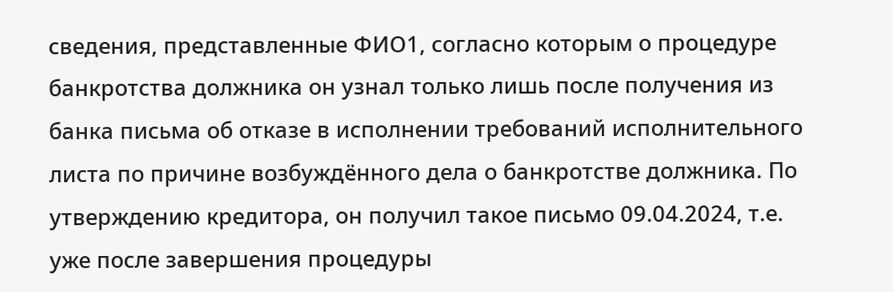сведения, представленные ФИО1, согласно которым о процедуре банкротства должника он узнал только лишь после получения из банка письма об отказе в исполнении требований исполнительного листа по причине возбуждённого дела о банкротстве должника. По утверждению кредитора, он получил такое письмо 09.04.2024, т.е. уже после завершения процедуры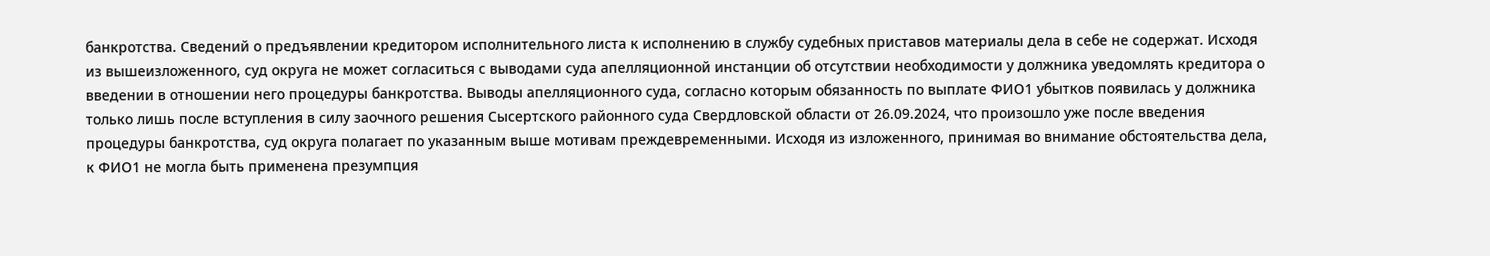банкротства. Сведений о предъявлении кредитором исполнительного листа к исполнению в службу судебных приставов материалы дела в себе не содержат. Исходя из вышеизложенного, суд округа не может согласиться с выводами суда апелляционной инстанции об отсутствии необходимости у должника уведомлять кредитора о введении в отношении него процедуры банкротства. Выводы апелляционного суда, согласно которым обязанность по выплате ФИО1 убытков появилась у должника только лишь после вступления в силу заочного решения Сысертского районного суда Свердловской области от 26.09.2024, что произошло уже после введения процедуры банкротства, суд округа полагает по указанным выше мотивам преждевременными. Исходя из изложенного, принимая во внимание обстоятельства дела, к ФИО1 не могла быть применена презумпция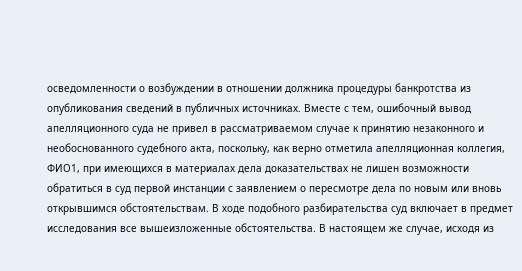осведомленности о возбуждении в отношении должника процедуры банкротства из опубликования сведений в публичных источниках. Вместе с тем, ошибочный вывод апелляционного суда не привел в рассматриваемом случае к принятию незаконного и необоснованного судебного акта, поскольку, как верно отметила апелляционная коллегия, ФИО1, при имеющихся в материалах дела доказательствах не лишен возможности обратиться в суд первой инстанции с заявлением о пересмотре дела по новым или вновь открывшимся обстоятельствам. В ходе подобного разбирательства суд включает в предмет исследования все вышеизложенные обстоятельства. В настоящем же случае, исходя из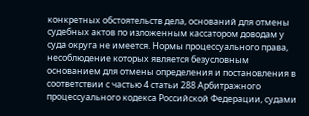конкретных обстоятельств дела, оснований для отмены судебных актов по изложенным кассатором доводам у суда округа не имеется. Нормы процессуального права, несоблюдение которых является безусловным основанием для отмены определения и постановления в соответствии с частью 4 статьи 288 Арбитражного процессуального кодекса Российской Федерации, судами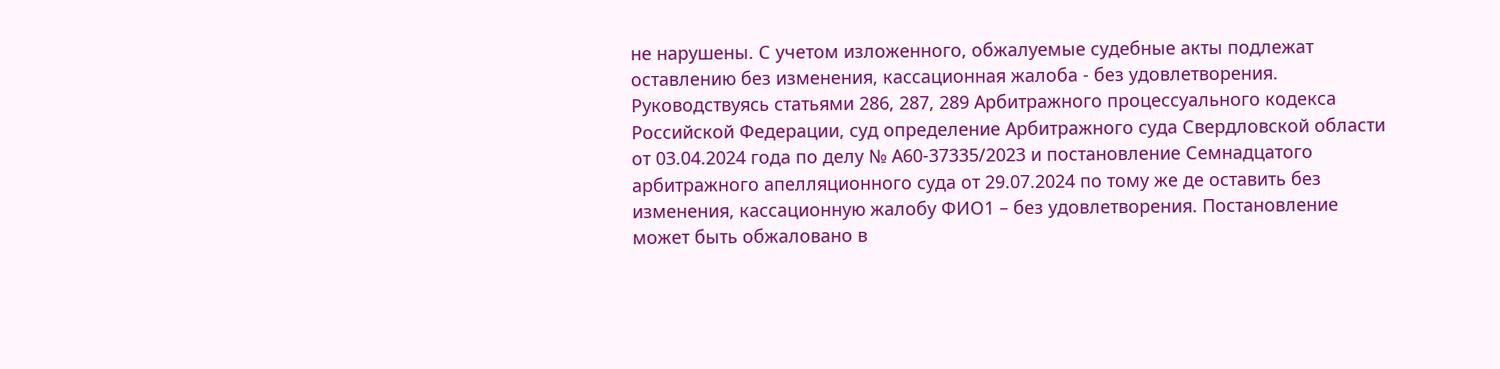не нарушены. С учетом изложенного, обжалуемые судебные акты подлежат оставлению без изменения, кассационная жалоба - без удовлетворения. Руководствуясь статьями 286, 287, 289 Арбитражного процессуального кодекса Российской Федерации, суд определение Арбитражного суда Свердловской области от 03.04.2024 года по делу № А60-37335/2023 и постановление Семнадцатого арбитражного апелляционного суда от 29.07.2024 по тому же де оставить без изменения, кассационную жалобу ФИО1 – без удовлетворения. Постановление может быть обжаловано в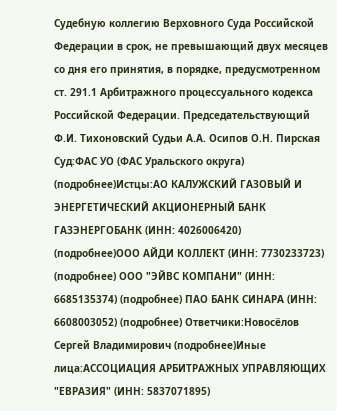Судебную коллегию Верховного Суда Российской Федерации в срок, не превышающий двух месяцев со дня его принятия, в порядке, предусмотренном ст. 291.1 Арбитражного процессуального кодекса Российской Федерации. Председательствующий Ф.И. Тихоновский Судьи А.А. Осипов О.Н. Пирская Суд:ФАС УО (ФАС Уральского округа) (подробнее)Истцы:АО КАЛУЖСКИЙ ГАЗОВЫЙ И ЭНЕРГЕТИЧЕСКИЙ АКЦИОНЕРНЫЙ БАНК ГАЗЭНЕРГОБАНК (ИНН: 4026006420) (подробнее)ООО АЙДИ КОЛЛЕКТ (ИНН: 7730233723) (подробнее) ООО "ЭЙВС КОМПАНИ" (ИНН: 6685135374) (подробнее) ПАО БАНК СИНАРА (ИНН: 6608003052) (подробнее) Ответчики:Новосёлов Сергей Владимирович (подробнее)Иные лица:АССОЦИАЦИЯ АРБИТРАЖНЫХ УПРАВЛЯЮЩИХ "ЕВРАЗИЯ" (ИНН: 5837071895)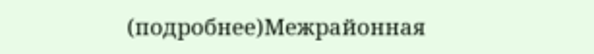(подробнее)Межрайонная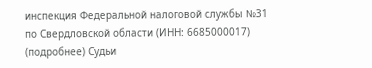инспекция Федеральной налоговой службы №31 по Свердловской области (ИНН: 6685000017) (подробнее) Судьи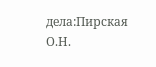дела:Пирская О.Н.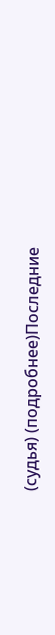(судья) (подробнее)Последние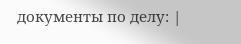документы по делу: |